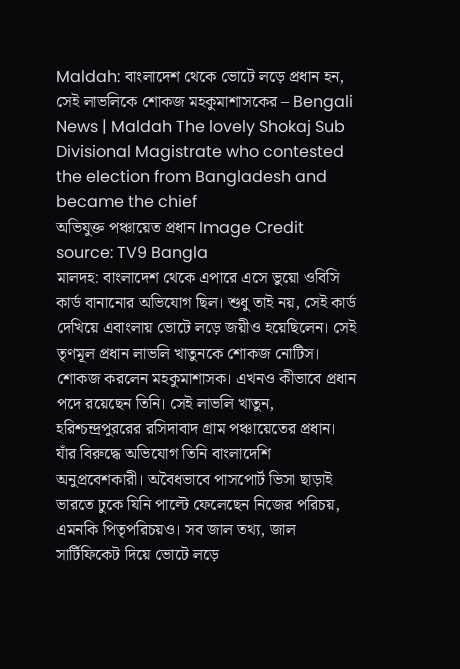Maldah: বাংলাদেশ থেকে ভোটে লড়ে প্রধান হন, সেই লাভলিকে শোকজ মহকুমাশাসকের – Bengali News | Maldah The lovely Shokaj Sub Divisional Magistrate who contested the election from Bangladesh and became the chief
অভিযুক্ত পঞ্চায়েত প্রধান Image Credit source: TV9 Bangla
মালদহ: বাংলাদেশ থেকে এপারে এসে ভুয়ো ওবিসি কার্ড বানানোর অভিযোগ ছিল। শুধু তাই নয়, সেই কার্ড দেখিয়ে এবাংলায় ভোটে লড়ে জয়ীও হয়েছিলেন। সেই তৃণমূল প্রধান লাভলি খাতুনকে শোকজ নোটিস। শোকজ করলেন মহকুমাশাসক। এখনও কীভাবে প্রধান পদে রয়েছেন তিনি। সেই লাভলি খাতুন, হরিশ্চন্দ্রপুররের রসিদাবাদ গ্রাম পঞ্চায়েতের প্রধান। যাঁর বিরুদ্ধে অভিযোগ তিনি বাংলাদেশি অনুপ্রবেশকারী। অবৈধভাবে পাসপোর্ট ভিসা ছাড়াই ভারতে ঢুকে যিনি পাল্টে ফেলেছেন নিজের পরিচয়, এমনকি পিতৃপরিচয়ও। সব জাল তথ্য, জাল সার্টিফিকেট দিয়ে ভোটে লড়ে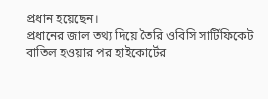প্রধান হয়েছেন।
প্রধানের জাল তথ্য দিয়ে তৈরি ওবিসি সার্টিফিকেট বাতিল হওয়ার পর হাইকোর্টের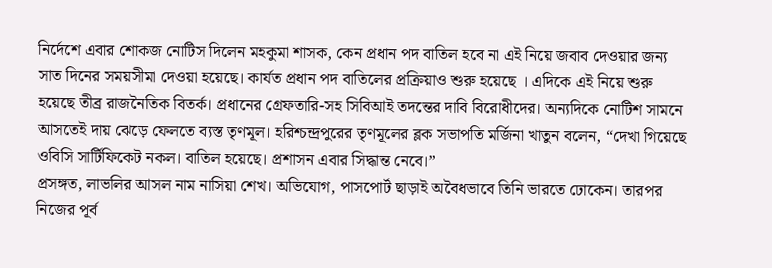নির্দেশে এবার শোকজ নোটিস দিলেন মহকুমা শাসক, কেন প্রধান পদ বাতিল হবে না এই নিয়ে জবাব দেওয়ার জন্য সাত দিনের সময়সীমা দেওয়া হয়েছে। কার্যত প্রধান পদ বাতিলের প্রক্রিয়াও শুরু হয়েছে । এদিকে এই নিয়ে শুরু হয়েছে তীব্র রাজনৈতিক বিতর্ক। প্রধানের গ্রেফতারি-সহ সিবিআই তদন্তের দাবি বিরোধীদের। অন্যদিকে নোটিশ সামনে আসতেই দায় ঝেড়ে ফেলতে ব্যস্ত তৃণমূল। হরিশ্চন্দ্রপুরের তৃণমূলের ব্লক সভাপতি মর্জিনা খাতুন বলেন, “দেখা গিয়েছে ওবিসি সার্টিফিকেট নকল। বাতিল হয়েছে। প্রশাসন এবার সিদ্ধান্ত নেবে।”
প্রসঙ্গত, লাভলির আসল নাম নাসিয়া শেখ। অভিযোগ, পাসপোর্ট ছাড়াই অবৈধভাবে তিনি ভারতে ঢোকেন। তারপর নিজের পূর্ব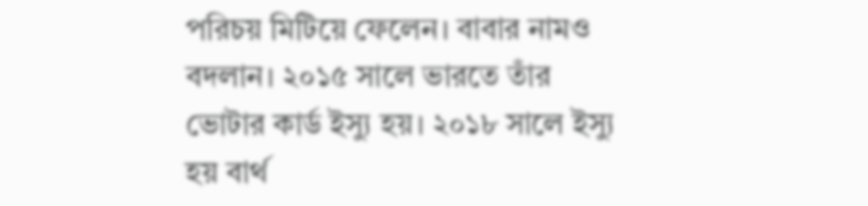পরিচয় মিটিয়ে ফেলেন। বাবার নামও বদলান। ২০১৫ সালে ভারতে তাঁর ভোটার কার্ড ইস্যু হয়। ২০১৮ সালে ইস্যু হয় বার্থ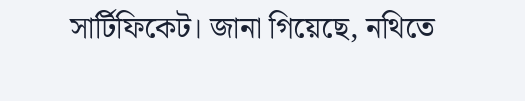সার্টিফিকেট। জানা গিয়েছে, নথিতে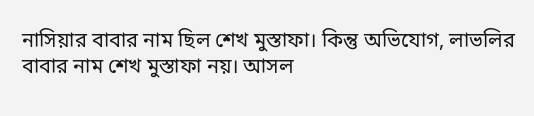নাসিয়ার বাবার নাম ছিল শেখ মুস্তাফা। কিন্তু অভিযোগ, লাভলির বাবার নাম শেখ মুস্তাফা নয়। আসল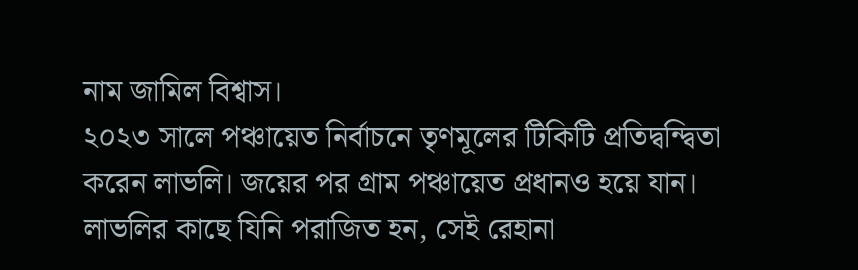নাম জামিল বিশ্বাস।
২০২৩ সালে পঞ্চায়েত নির্বাচনে তৃণমূলের টিকিটি প্রতিদ্বন্দ্বিতা করেন লাভলি। জয়ের পর গ্রাম পঞ্চায়েত প্রধানও হয়ে যান। লাভলির কাছে যিনি পরাজিত হন, সেই রেহানা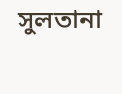সুলতানা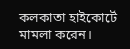কলকাতা হাইকোর্টে মামলা করেন।